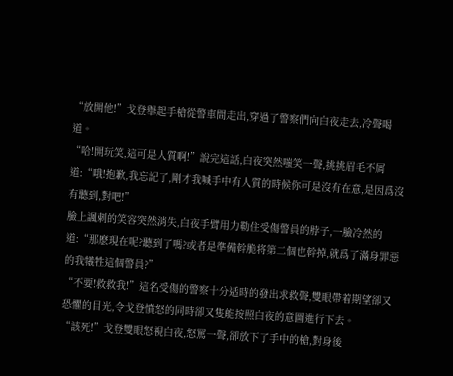“放開他!”戈登舉起手槍從警車間走出,穿過了警察們向白夜走去,冷聲喝道。
“哈!開玩笑,這可是人質啊!”說完這話,白夜突然嗤笑一聲,挑挑眉毛不屑道:“哦!抱歉,我忘記了,剛才我喊手中有人質的時候你可是沒有在意,是因爲沒有聽到,對吧!”
臉上諷刺的笑容突然消失,白夜手臂用力勒住受傷警員的脖子,一臉冷然的道:“那麽現在呢?聽到了嗎?或者是準備幹脆将第二個也幹掉,就爲了滿身罪惡的我犧牲這個警員?”
“不要!救救我!”這名受傷的警察十分适時的發出求救聲,雙眼帶着期望卻又恐懼的目光,令戈登憤怒的同時卻又隻能按照白夜的意圖進行下去。
“該死!”戈登雙眼怒視白夜,怒罵一聲,卻放下了手中的槍,對身後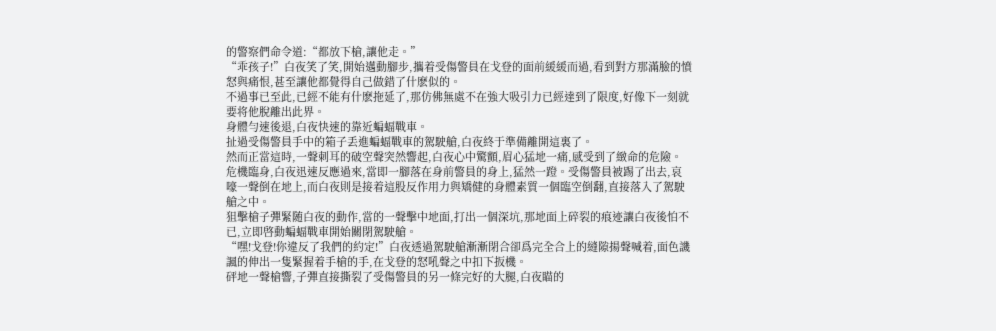的警察們命令道:“都放下槍,讓他走。”
“乖孩子!”白夜笑了笑,開始邁動腳步,攜着受傷警員在戈登的面前緩緩而過,看到對方那滿臉的憤怒與痛恨,甚至讓他都覺得自己做錯了什麽似的。
不過事已至此,已經不能有什麽拖延了,那仿佛無處不在強大吸引力已經達到了限度,好像下一刻就要将他脫離出此界。
身體勻速後退,白夜快速的靠近蝙蝠戰車。
扯過受傷警員手中的箱子丢進蝙蝠戰車的駕駛艙,白夜終于準備離開這裏了。
然而正當這時,一聲刺耳的破空聲突然響起,白夜心中驚顫,眉心猛地一痛,感受到了緻命的危險。
危機臨身,白夜迅速反應過來,當即一腳落在身前警員的身上,猛然一蹬。受傷警員被踢了出去,哀嚎一聲倒在地上,而白夜則是接着這股反作用力與矯健的身體素質一個臨空倒翻,直接落入了駕駛艙之中。
狙擊槍子彈緊随白夜的動作,當的一聲擊中地面,打出一個深坑,那地面上碎裂的痕迹讓白夜後怕不已,立即啓動蝙蝠戰車開始關閉駕駛艙。
“嘿!戈登!你違反了我們的約定!”白夜透過駕駛艙漸漸閉合卻爲完全合上的縫隙揚聲喊着,面色譏諷的伸出一隻緊握着手槍的手,在戈登的怒吼聲之中扣下扳機。
砰地一聲槍響,子彈直接撕裂了受傷警員的另一條完好的大腿,白夜瞄的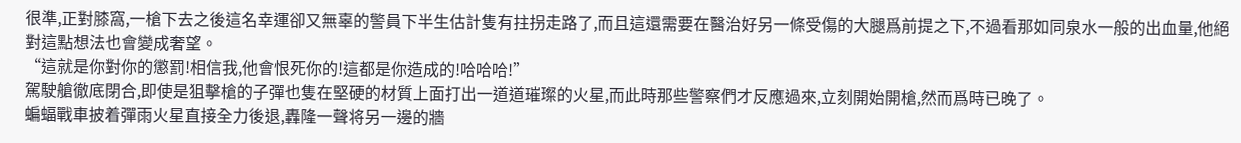很準,正對膝窩,一槍下去之後這名幸運卻又無辜的警員下半生估計隻有拄拐走路了,而且這還需要在醫治好另一條受傷的大腿爲前提之下,不過看那如同泉水一般的出血量,他絕對這點想法也會變成奢望。
“這就是你對你的懲罰!相信我,他會恨死你的!這都是你造成的!哈哈哈!”
駕駛艙徹底閉合,即使是狙擊槍的子彈也隻在堅硬的材質上面打出一道道璀璨的火星,而此時那些警察們才反應過來,立刻開始開槍,然而爲時已晚了。
蝙蝠戰車披着彈雨火星直接全力後退,轟隆一聲将另一邊的牆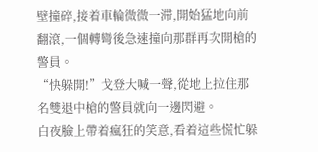壁撞碎,接着車輪微微一滞,開始猛地向前翻滾,一個轉彎後急速撞向那群再次開槍的警員。
“快躲開!”戈登大喊一聲,從地上拉住那名雙退中槍的警員就向一邊閃避。
白夜臉上帶着瘋狂的笑意,看着這些慌忙躲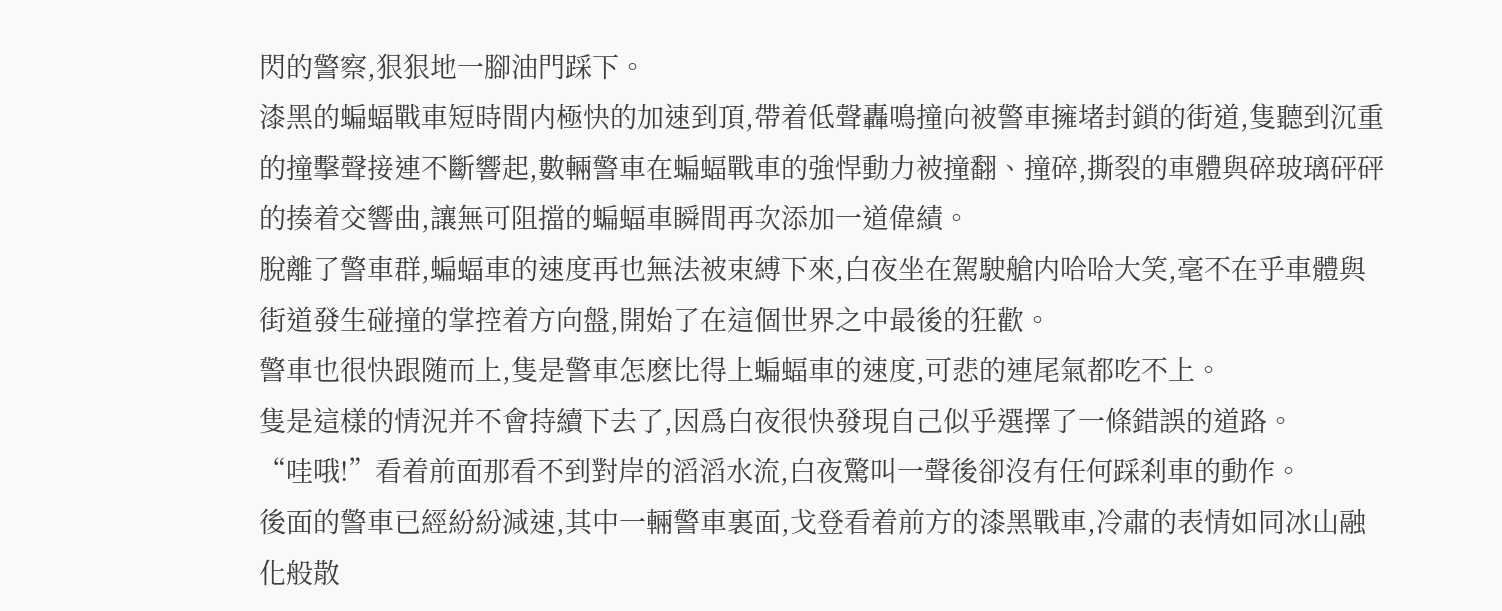閃的警察,狠狠地一腳油門踩下。
漆黑的蝙蝠戰車短時間内極快的加速到頂,帶着低聲轟鳴撞向被警車擁堵封鎖的街道,隻聽到沉重的撞擊聲接連不斷響起,數輛警車在蝙蝠戰車的強悍動力被撞翻、撞碎,撕裂的車體與碎玻璃砰砰的揍着交響曲,讓無可阻擋的蝙蝠車瞬間再次添加一道偉績。
脫離了警車群,蝙蝠車的速度再也無法被束縛下來,白夜坐在駕駛艙内哈哈大笑,毫不在乎車體與街道發生碰撞的掌控着方向盤,開始了在這個世界之中最後的狂歡。
警車也很快跟随而上,隻是警車怎麽比得上蝙蝠車的速度,可悲的連尾氣都吃不上。
隻是這樣的情況并不會持續下去了,因爲白夜很快發現自己似乎選擇了一條錯誤的道路。
“哇哦!”看着前面那看不到對岸的滔滔水流,白夜驚叫一聲後卻沒有任何踩刹車的動作。
後面的警車已經紛紛減速,其中一輛警車裏面,戈登看着前方的漆黑戰車,冷肅的表情如同冰山融化般散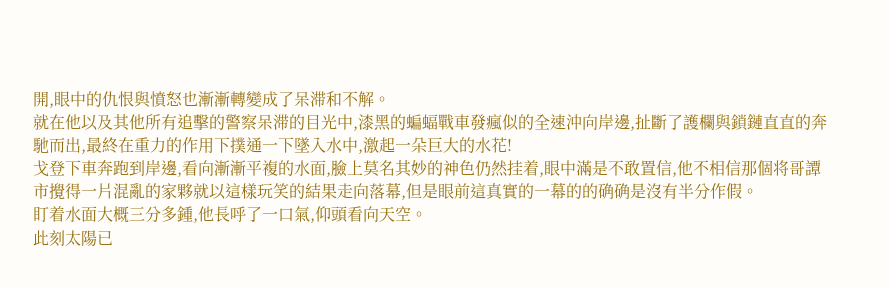開,眼中的仇恨與憤怒也漸漸轉變成了呆滞和不解。
就在他以及其他所有追擊的警察呆滞的目光中,漆黑的蝙蝠戰車發瘋似的全速沖向岸邊,扯斷了護欄與鎖鏈直直的奔馳而出,最終在重力的作用下撲通一下墜入水中,激起一朵巨大的水花!
戈登下車奔跑到岸邊,看向漸漸平複的水面,臉上莫名其妙的神色仍然挂着,眼中滿是不敢置信,他不相信那個将哥譚市攪得一片混亂的家夥就以這樣玩笑的結果走向落幕,但是眼前這真實的一幕的的确确是沒有半分作假。
盯着水面大概三分多鍾,他長呼了一口氣,仰頭看向天空。
此刻太陽已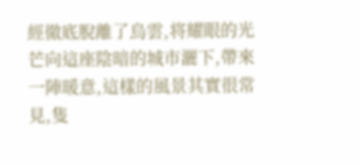經徹底脫離了烏雲,将耀眼的光芒向這座陰暗的城市灑下,帶來一陣暖意,這樣的風景其實很常見,隻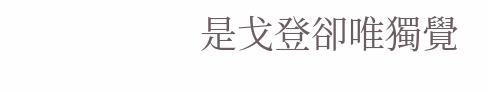是戈登卻唯獨覺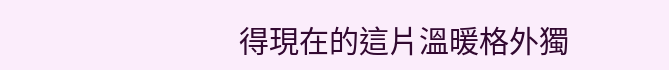得現在的這片溫暖格外獨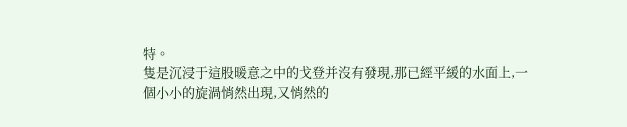特。
隻是沉浸于這股暖意之中的戈登并沒有發現,那已經平緩的水面上,一個小小的旋渦悄然出現,又悄然的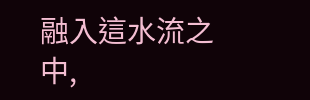融入這水流之中,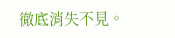徹底消失不見。